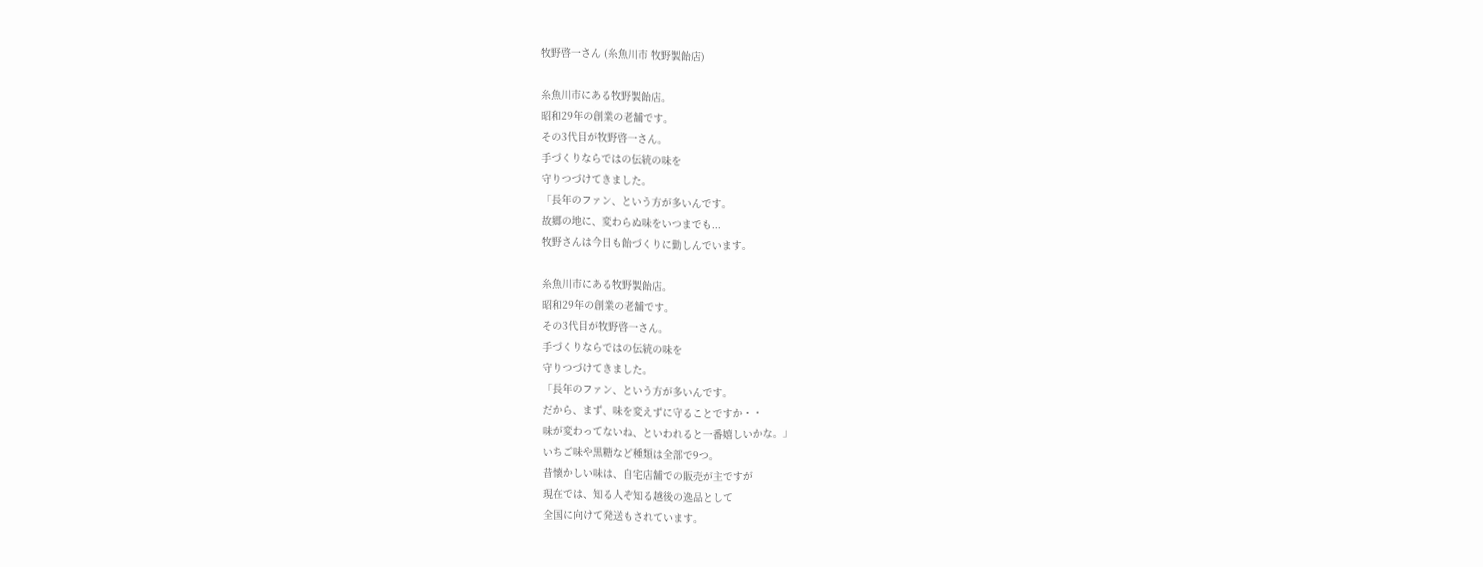牧野啓一さん (糸魚川市 牧野製飴店)

糸魚川市にある牧野製飴店。
昭和29年の創業の老舗です。
その3代目が牧野啓一さん。
手づくりならではの伝統の味を
守りつづけてきました。
「長年のファン、という方が多いんです。
故郷の地に、変わらぬ味をいつまでも...
牧野さんは今日も飴づくりに勤しんでいます。

糸魚川市にある牧野製飴店。
昭和29年の創業の老舗です。
その3代目が牧野啓一さん。
手づくりならではの伝統の味を
守りつづけてきました。
「長年のファン、という方が多いんです。
だから、まず、味を変えずに守ることですか・・
味が変わってないね、といわれると一番嬉しいかな。」
いちご味や黒糖など種類は全部で9つ。
昔懐かしい味は、自宅店舗での販売が主ですが
現在では、知る人ぞ知る越後の逸品として
全国に向けて発送もされています。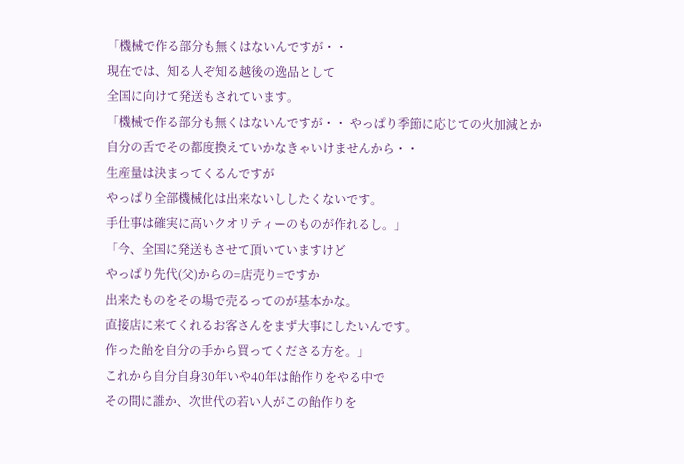「機械で作る部分も無くはないんですが・・
現在では、知る人ぞ知る越後の逸品として
全国に向けて発送もされています。
「機械で作る部分も無くはないんですが・・ やっぱり季節に応じての火加減とか
自分の舌でその都度換えていかなきゃいけませんから・・
生産量は決まってくるんですが
やっぱり全部機械化は出来ないししたくないです。
手仕事は確実に高いクオリティーのものが作れるし。」
「今、全国に発送もさせて頂いていますけど
やっぱり先代(父)からの=店売り=ですか
出来たものをその場で売るってのが基本かな。
直接店に来てくれるお客さんをまず大事にしたいんです。
作った飴を自分の手から買ってくださる方を。」
これから自分自身30年いや40年は飴作りをやる中で
その間に誰か、次世代の若い人がこの飴作りを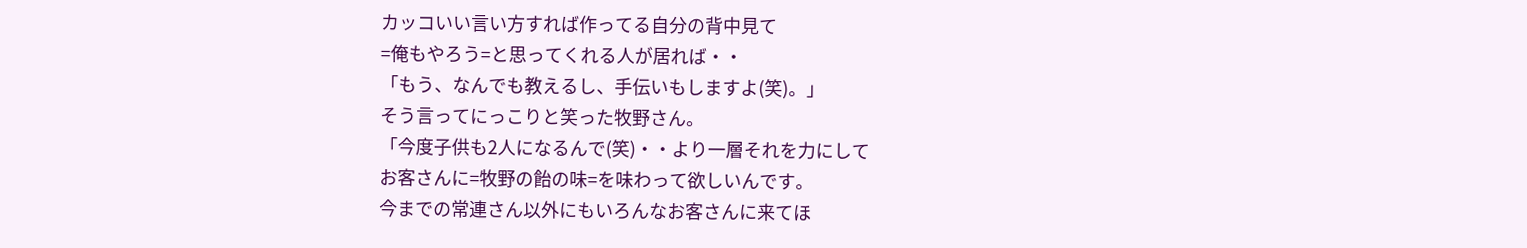カッコいい言い方すれば作ってる自分の背中見て
=俺もやろう=と思ってくれる人が居れば・・
「もう、なんでも教えるし、手伝いもしますよ(笑)。」
そう言ってにっこりと笑った牧野さん。
「今度子供も2人になるんで(笑)・・より一層それを力にして
お客さんに=牧野の飴の味=を味わって欲しいんです。
今までの常連さん以外にもいろんなお客さんに来てほ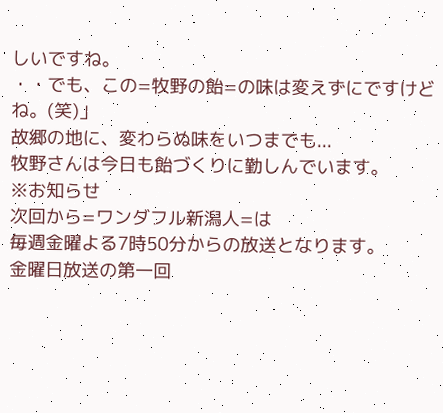しいですね。
・・でも、この=牧野の飴=の味は変えずにですけどね。(笑)」
故郷の地に、変わらぬ味をいつまでも...
牧野さんは今日も飴づくりに勤しんでいます。
※お知らせ
次回から=ワンダフル新潟人=は
毎週金曜よる7時50分からの放送となります。
金曜日放送の第一回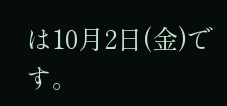は10月2日(金)です。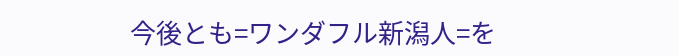今後とも=ワンダフル新潟人=を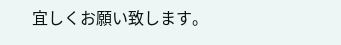宜しくお願い致します。